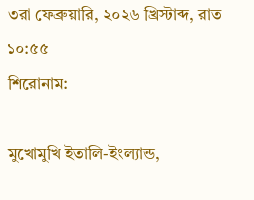৩রা ফেব্রুয়ারি, ২০২৬ খ্রিস্টাব্দ, রাত ১০:৫৫
শিরোনাম:

মুখোমুখি ইতালি-ইংল্যান্ড,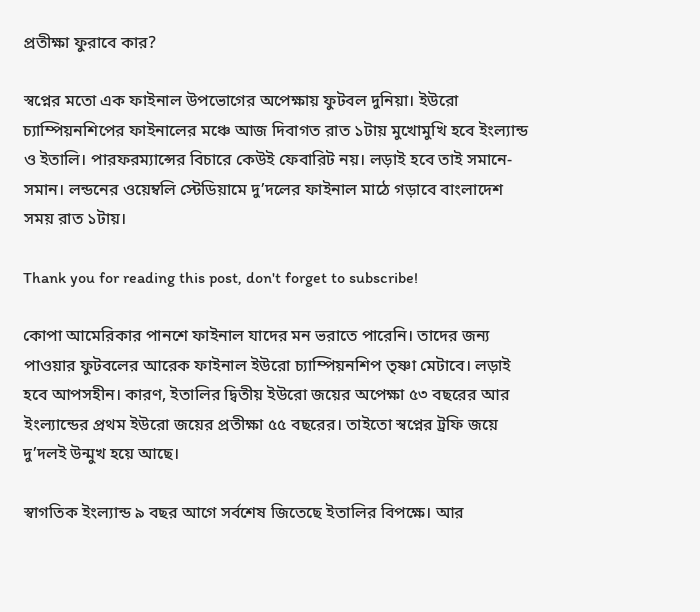প্রতীক্ষা ফুরাবে কার?

স্বপ্নের মতো এক ফাইনাল উপভোগের অপেক্ষায় ফুটবল দুনিয়া। ইউরো চ্যাম্পিয়নশিপের ফাইনালের মঞ্চে আজ দিবাগত রাত ১টায় মুখোমুখি হবে ইংল্যান্ড ও ইতালি। পারফরম্যান্সের বিচারে কেউই ফেবারিট নয়। লড়াই হবে তাই সমানে-সমান। লন্ডনের ওয়েম্বলি স্টেডিয়ামে দু’দলের ফাইনাল মাঠে গড়াবে বাংলাদেশ সময় রাত ১টায়।

Thank you for reading this post, don't forget to subscribe!

কোপা আমেরিকার পানশে ফাইনাল যাদের মন ভরাতে পারেনি। তাদের জন্য পাওয়ার ফুটবলের আরেক ফাইনাল ইউরো চ্যাম্পিয়নশিপ তৃষ্ণা মেটাবে। লড়াই হবে আপসহীন। কারণ, ইতালির দ্বিতীয় ইউরো জয়ের অপেক্ষা ৫৩ বছরের আর ইংল্যান্ডের প্রথম ইউরো জয়ের প্রতীক্ষা ৫৫ বছরের। তাইতো স্বপ্নের ট্রফি জয়ে দু’দলই উন্মুখ হয়ে আছে।

স্বাগতিক ইংল্যান্ড ৯ বছর আগে সর্বশেষ জিতেছে ইতালির বিপক্ষে। আর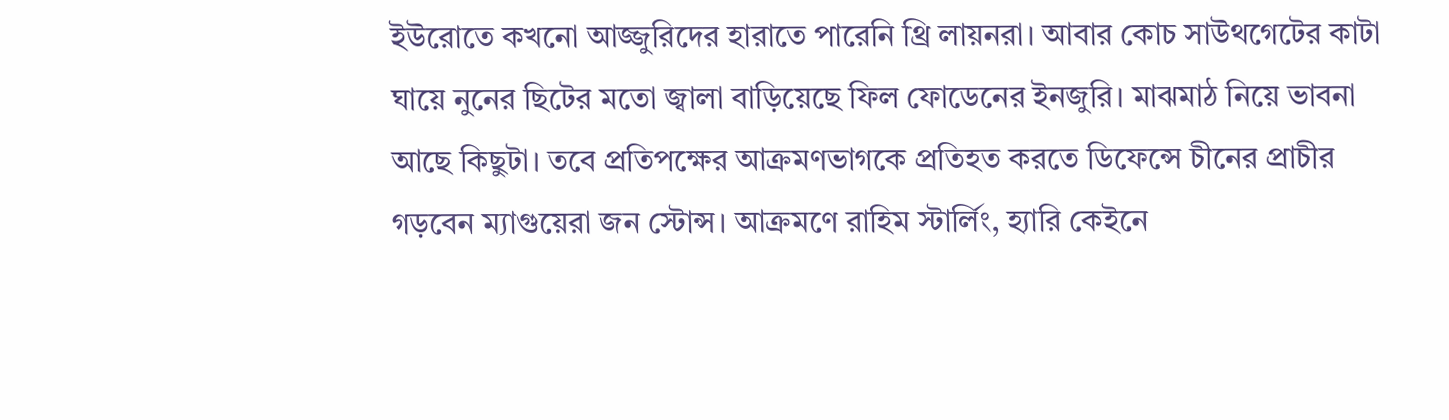ইউরোতে কখনো আজ্জুরিদের হারাতে পারেনি থ্রি লায়নরা। আবার কোচ সাউথগেটের কাটা ঘায়ে নুনের ছিটের মতো জ্বালা বাড়িয়েছে ফিল ফোডেনের ইনজুরি। মাঝমাঠ নিয়ে ভাবনা আছে কিছুটা। তবে প্রতিপক্ষের আক্রমণভাগকে প্রতিহত করতে ডিফেন্সে চীনের প্রাচীর গড়বেন ম্যাগুয়েরা জন স্টোন্স। আক্রমণে রাহিম স্টার্লিং, হ্যারি কেইনে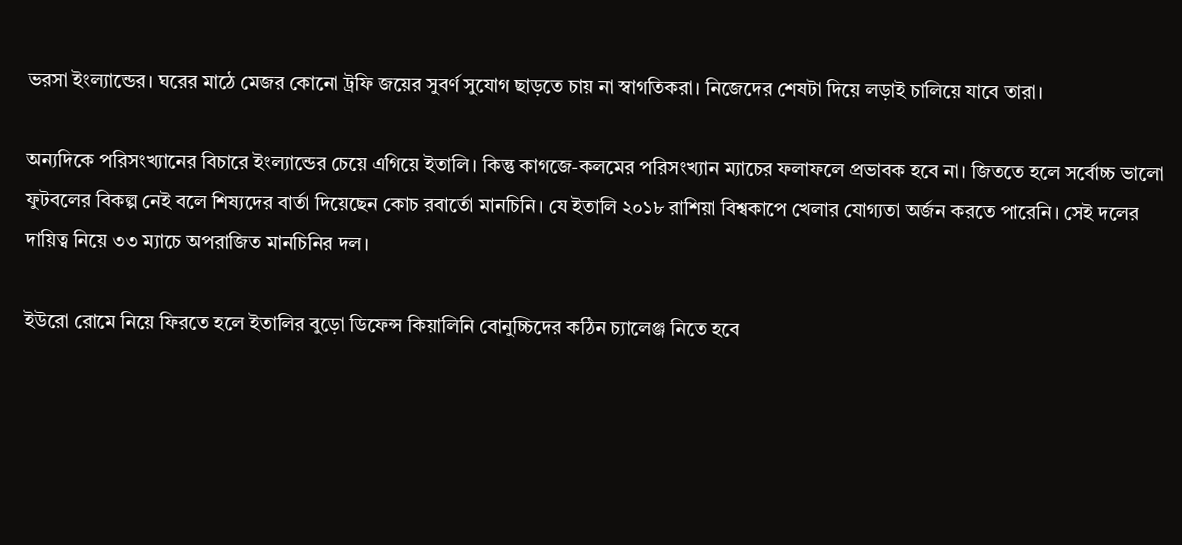ভরসা ইংল্যান্ডের। ঘরের মাঠে মেজর কোনো ট্রফি জয়ের সুবর্ণ সুযোগ ছাড়তে চায় না স্বাগতিকরা। নিজেদের শেষটা দিয়ে লড়াই চালিয়ে যাবে তারা।

অন্যদিকে পরিসংখ্যানের বিচারে ইংল্যান্ডের চেয়ে এগিয়ে ইতালি। কিন্তু কাগজে-কলমের পরিসংখ্যান ম্যাচের ফলাফলে প্রভাবক হবে না। জিততে হলে সর্বোচ্চ ভালো ফুটবলের বিকল্প নেই বলে শিষ্যদের বার্তা দিয়েছেন কোচ রবার্তো মানচিনি। যে ইতালি ২০১৮ রাশিয়া বিশ্বকাপে খেলার যোগ্যতা অর্জন করতে পারেনি। সেই দলের দায়িত্ব নিয়ে ৩৩ ম্যাচে অপরাজিত মানচিনির দল।

ইউরো রোমে নিয়ে ফিরতে হলে ইতালির বুড়ো ডিফেন্স কিয়ালিনি বোনুচ্চিদের কঠিন চ্যালেঞ্জ নিতে হবে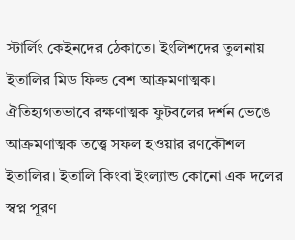স্টার্লিং কেইনদের ঠেকাতে। ইংলিশদের তুলনায় ইতালির মিড ফিল্ড বেশ আক্রমণাত্মক। ঐতিহ্যগতভাবে রক্ষণাত্মক ফুটবলের দর্শন ভেঙে আক্রমণাত্মক তত্ত্বে সফল হওয়ার রণকৌশল ইতালির। ইতালি কিংবা ইংল্যান্ড কোনো এক দলের স্বপ্ন পূরণ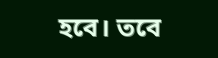হবে। তবে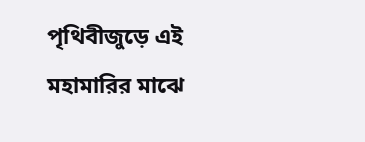পৃথিবীজুড়ে এই মহামারির মাঝে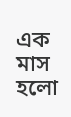এক মাস হলো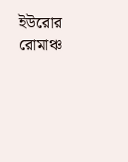ইউরোর রোমাঞ্চ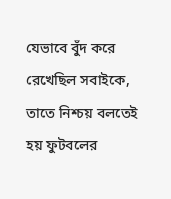যেভাবে বুঁদ করে রেখেছিল সবাইকে, তাতে নিশ্চয় বলতেই হয় ফুটবলের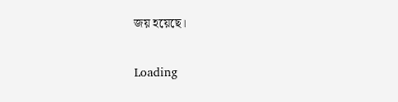জয় হয়েছে।

Loading